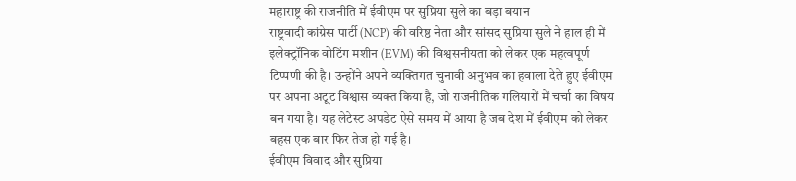महाराष्ट्र की राजनीति में ईवीएम पर सुप्रिया सुले का बड़ा बयान
राष्ट्रवादी कांग्रेस पार्टी (NCP) की वरिष्ठ नेता और सांसद सुप्रिया सुले ने हाल ही में इलेक्ट्रॉनिक वोटिंग मशीन (EVM) की विश्वसनीयता को लेकर एक महत्वपूर्ण टिप्पणी की है। उन्होंने अपने व्यक्तिगत चुनावी अनुभव का हवाला देते हुए ईवीएम पर अपना अटूट विश्वास व्यक्त किया है, जो राजनीतिक गलियारों में चर्चा का विषय बन गया है। यह लेटेस्ट अपडेट ऐसे समय में आया है जब देश में ईवीएम को लेकर बहस एक बार फिर तेज हो गई है।
ईवीएम विवाद और सुप्रिया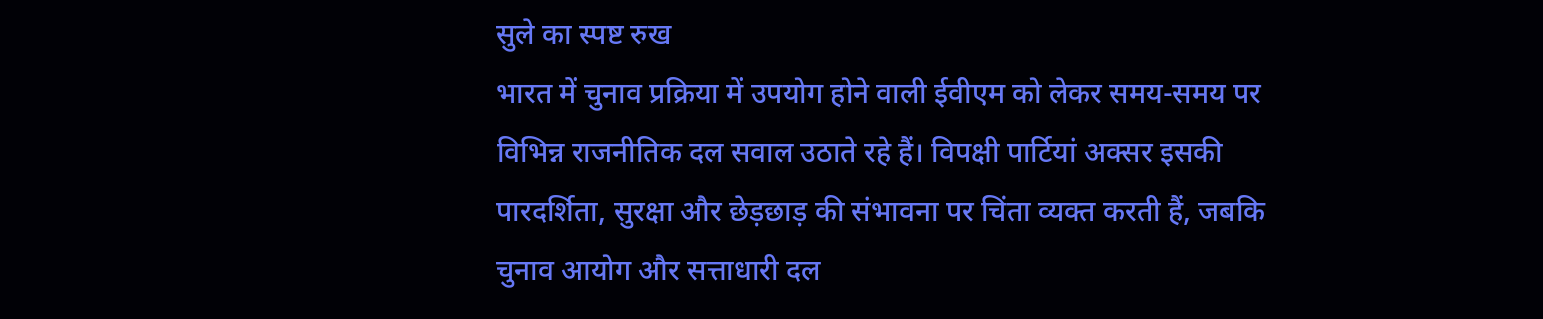सुले का स्पष्ट रुख
भारत में चुनाव प्रक्रिया में उपयोग होने वाली ईवीएम को लेकर समय-समय पर विभिन्न राजनीतिक दल सवाल उठाते रहे हैं। विपक्षी पार्टियां अक्सर इसकी पारदर्शिता, सुरक्षा और छेड़छाड़ की संभावना पर चिंता व्यक्त करती हैं, जबकि चुनाव आयोग और सत्ताधारी दल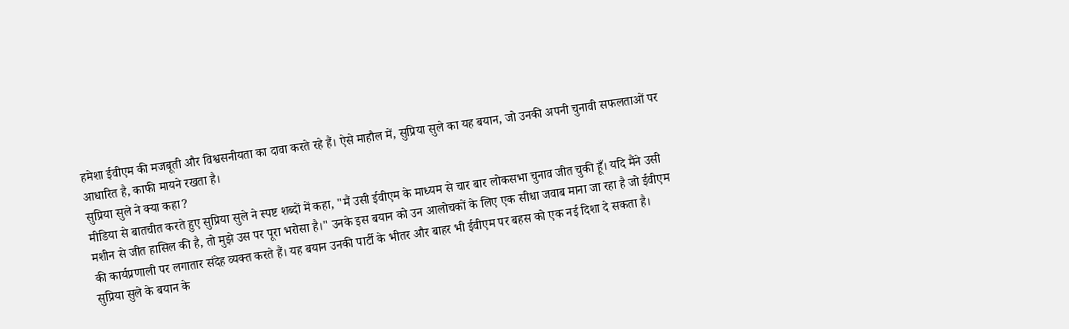हमेशा ईवीएम की मजबूती और विश्वसनीयता का दावा करते रहे हैं। ऐसे माहौल में, सुप्रिया सुले का यह बयान, जो उनकी अपनी चुनावी सफलताओं पर आधारित है, काफी मायने रखता है।
सुप्रिया सुले ने क्या कहा?
मीडिया से बातचीत करते हुए सुप्रिया सुले ने स्पष्ट शब्दों में कहा, "मैं उसी ईवीएम के माध्यम से चार बार लोकसभा चुनाव जीत चुकी हूँ। यदि मैंने उसी मशीन से जीत हासिल की है, तो मुझे उस पर पूरा भरोसा है।" उनके इस बयान को उन आलोचकों के लिए एक सीधा जवाब माना जा रहा है जो ईवीएम की कार्यप्रणाली पर लगातार संदेह व्यक्त करते हैं। यह बयान उनकी पार्टी के भीतर और बाहर भी ईवीएम पर बहस को एक नई दिशा दे सकता है।
सुप्रिया सुले के बयान के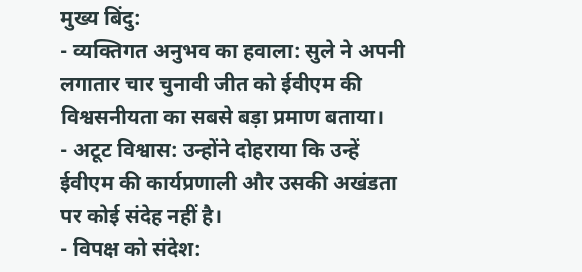मुख्य बिंदु:
- व्यक्तिगत अनुभव का हवाला: सुले ने अपनी लगातार चार चुनावी जीत को ईवीएम की विश्वसनीयता का सबसे बड़ा प्रमाण बताया।
- अटूट विश्वास: उन्होंने दोहराया कि उन्हें ईवीएम की कार्यप्रणाली और उसकी अखंडता पर कोई संदेह नहीं है।
- विपक्ष को संदेश: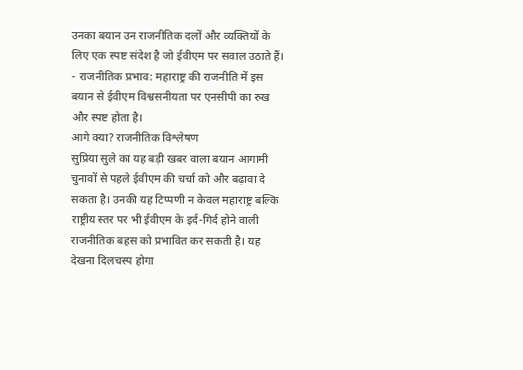उनका बयान उन राजनीतिक दलों और व्यक्तियों के लिए एक स्पष्ट संदेश है जो ईवीएम पर सवाल उठाते हैं।
- राजनीतिक प्रभाव: महाराष्ट्र की राजनीति में इस बयान से ईवीएम विश्वसनीयता पर एनसीपी का रुख और स्पष्ट होता है।
आगे क्या? राजनीतिक विश्लेषण
सुप्रिया सुले का यह बड़ी खबर वाला बयान आगामी चुनावों से पहले ईवीएम की चर्चा को और बढ़ावा दे सकता है। उनकी यह टिप्पणी न केवल महाराष्ट्र बल्कि राष्ट्रीय स्तर पर भी ईवीएम के इर्द-गिर्द होने वाली राजनीतिक बहस को प्रभावित कर सकती है। यह देखना दिलचस्प होगा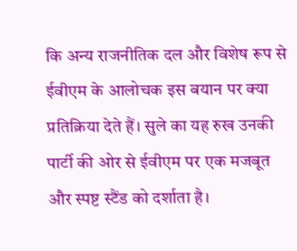कि अन्य राजनीतिक दल और विशेष रूप से ईवीएम के आलोचक इस बयान पर क्या प्रतिक्रिया देते हैं। सुले का यह रुख उनकी पार्टी की ओर से ईवीएम पर एक मजबूत और स्पष्ट स्टैंड को दर्शाता है।